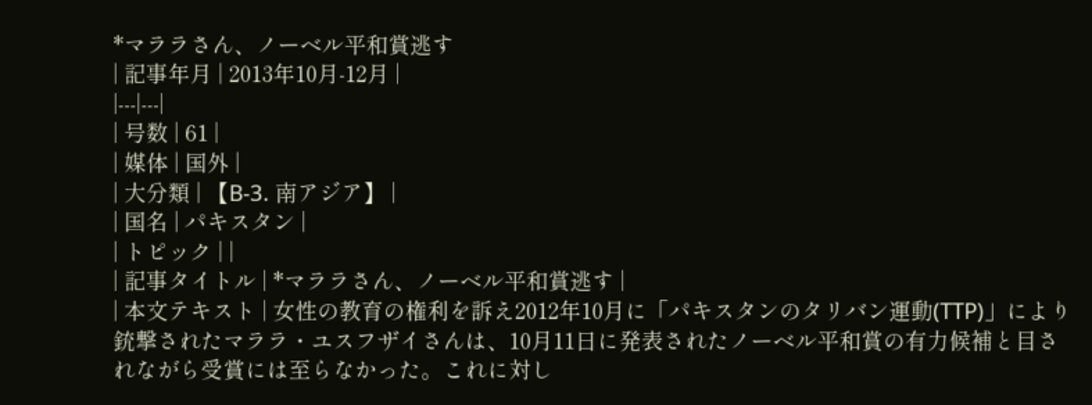*マララさん、ノーベル平和賞逃す
| 記事年月 | 2013年10月-12月 |
|---|---|
| 号数 | 61 |
| 媒体 | 国外 |
| 大分類 | 【B-3. 南アジア】 |
| 国名 | パキスタン |
| トピック | |
| 記事タイトル | *マララさん、ノーベル平和賞逃す |
| 本文テキスト | 女性の教育の権利を訴え2012年10月に「パキスタンのタリバン運動(TTP)」により銃撃されたマララ・ユスフザイさんは、10月11日に発表されたノーベル平和賞の有力候補と目されながら受賞には至らなかった。これに対し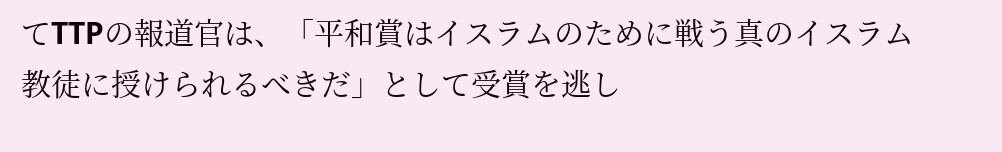てTTPの報道官は、「平和賞はイスラムのために戦う真のイスラム教徒に授けられるべきだ」として受賞を逃し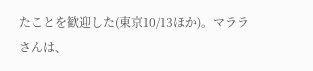たことを歓迎した(東京10/13ほか)。マララさんは、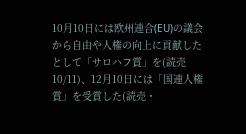10月10日には欧州連合(EU)の議会から自由や人権の向上に貢献したとして「サロハフ賞」を(読売10/11)、12月10日には「国連人権賞」を受賞した(読売・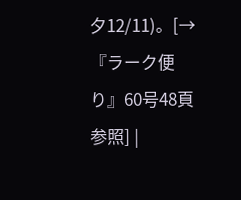夕12/11)。[→『ラーク便り』60号48頁参照] |